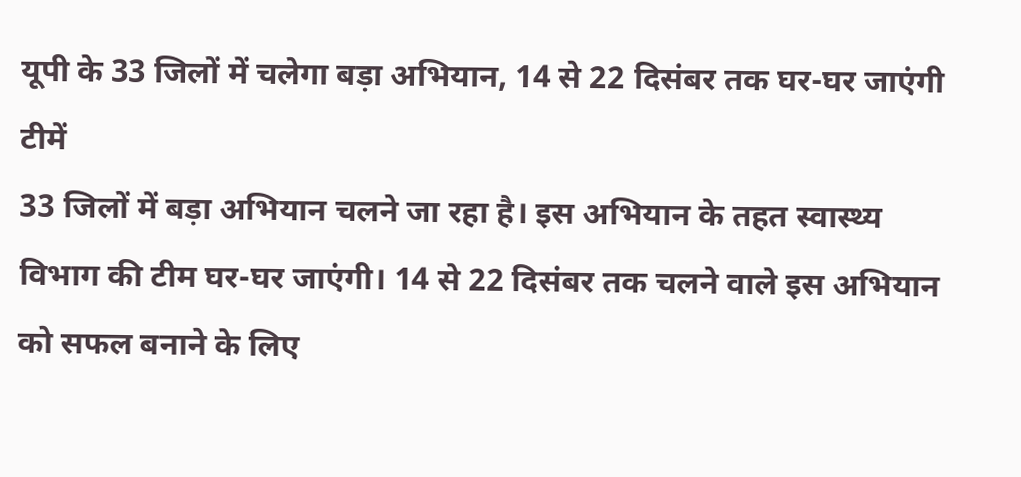यूपी के 33 जिलों में चलेगा बड़ा अभियान, 14 से 22 दिसंबर तक घर-घर जाएंगी टीमें
33 जिलों में बड़ा अभियान चलने जा रहा है। इस अभियान के तहत स्वास्थ्य विभाग की टीम घर-घर जाएंगी। 14 से 22 दिसंबर तक चलने वाले इस अभियान को सफल बनाने के लिए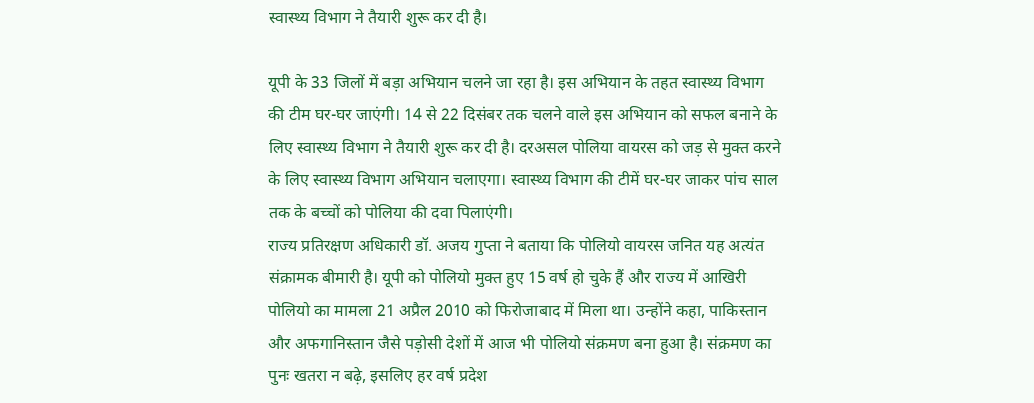स्वास्थ्य विभाग ने तैयारी शुरू कर दी है।

यूपी के 33 जिलों में बड़ा अभियान चलने जा रहा है। इस अभियान के तहत स्वास्थ्य विभाग की टीम घर-घर जाएंगी। 14 से 22 दिसंबर तक चलने वाले इस अभियान को सफल बनाने के लिए स्वास्थ्य विभाग ने तैयारी शुरू कर दी है। दरअसल पोलिया वायरस को जड़ से मुक्त करने के लिए स्वास्थ्य विभाग अभियान चलाएगा। स्वास्थ्य विभाग की टीमें घर-घर जाकर पांच साल तक के बच्चों को पोलिया की दवा पिलाएंगी।
राज्य प्रतिरक्षण अधिकारी डॉ. अजय गुप्ता ने बताया कि पोलियो वायरस जनित यह अत्यंत संक्रामक बीमारी है। यूपी को पोलियो मुक्त हुए 15 वर्ष हो चुके हैं और राज्य में आखिरी पोलियो का मामला 21 अप्रैल 2010 को फिरोजाबाद में मिला था। उन्होंने कहा, पाकिस्तान और अफगानिस्तान जैसे पड़ोसी देशों में आज भी पोलियो संक्रमण बना हुआ है। संक्रमण का पुनः खतरा न बढ़े, इसलिए हर वर्ष प्रदेश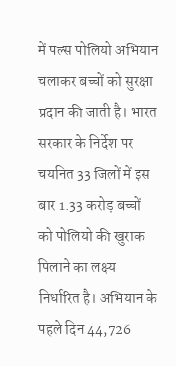में पल्स पोलियो अभियान चलाकर बच्चों को सुरक्षा प्रदान की जाती है। भारत सरकार के निर्देश पर चयनित 33 जिलों में इस बार 1.33 करोड़ बच्चों को पोलियो की खुराक पिलाने का लक्ष्य निर्धारित है। अभियान के पहले दिन 44,726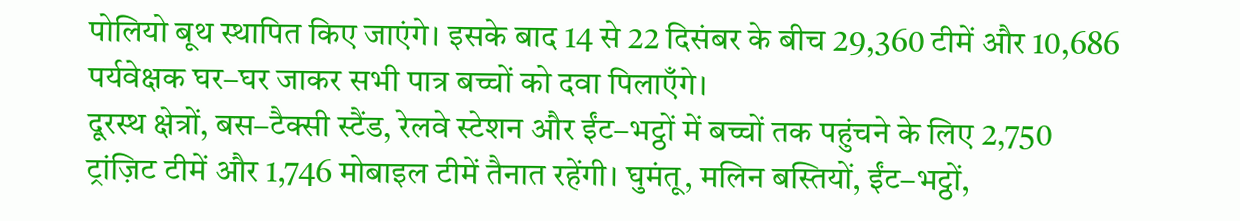पोलियो बूथ स्थापित किए जाएंगे। इसके बाद 14 से 22 दिसंबर के बीच 29,360 टीमें और 10,686 पर्यवेक्षक घर–घर जाकर सभी पात्र बच्चों को दवा पिलाएँगे।
दूरस्थ क्षेत्रों, बस–टैक्सी स्टैंड, रेलवे स्टेशन और ईंट–भट्ठों में बच्चों तक पहुंचने के लिए 2,750 ट्रांज़िट टीमें और 1,746 मोबाइल टीमें तैनात रहेंगी। घुमंतू, मलिन बस्तियों, ईंट–भट्ठों,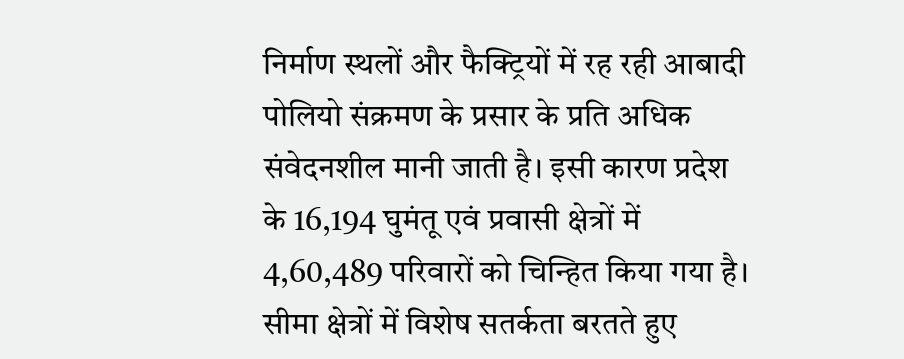निर्माण स्थलों और फैक्ट्रियों में रह रही आबादी पोलियो संक्रमण के प्रसार के प्रति अधिक संवेदनशील मानी जाती है। इसी कारण प्रदेश के 16,194 घुमंतू एवं प्रवासी क्षेत्रों में 4,60,489 परिवारों को चिन्हित किया गया है। सीमा क्षेत्रों में विशेष सतर्कता बरतते हुए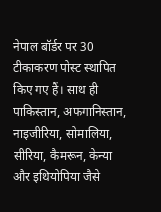नेपाल बॉर्डर पर 30 टीकाकरण पोस्ट स्थापित किए गए हैं। साथ ही पाकिस्तान, अफगानिस्तान, नाइजीरिया, सोमालिया, सीरिया, कैमरून, केन्या और इथियोपिया जैसे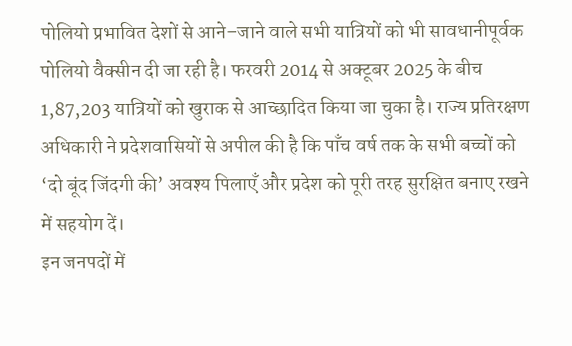पोलियो प्रभावित देशों से आने–जाने वाले सभी यात्रियों को भी सावधानीपूर्वक पोलियो वैक्सीन दी जा रही है। फरवरी 2014 से अक्टूबर 2025 के बीच 1,87,203 यात्रियों को खुराक से आच्छादित किया जा चुका है। राज्य प्रतिरक्षण अधिकारी ने प्रदेशवासियों से अपील की है कि पाँच वर्ष तक के सभी बच्चों को ‘दो बूंद जिंदगी की’ अवश्य पिलाएँ और प्रदेश को पूरी तरह सुरक्षित बनाए रखने में सहयोग दें।
इन जनपदों में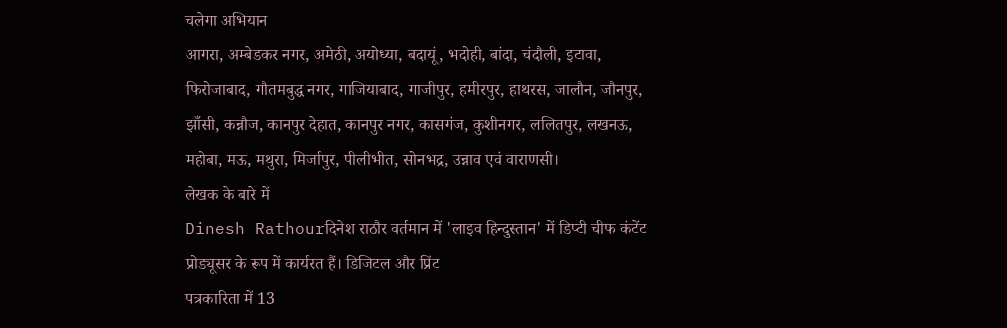चलेगा अभियान
आगरा, अम्बेडकर नगर, अमेठी, अयोध्या, बदायूं, भदोही, बांदा, चंदौली, इटावा, फिरोजाबाद, गौतमबुद्ध नगर, गाजियाबाद, गाजीपुर, हमीरपुर, हाथरस, जालौन, जौनपुर, झाँसी, कन्नौज, कानपुर देहात, कानपुर नगर, कासगंज, कुशीनगर, ललितपुर, लखनऊ, महोबा, मऊ, मथुरा, मिर्जापुर, पीलीभीत, सोनभद्र, उन्नाव एवं वाराणसी।
लेखक के बारे में
Dinesh Rathourदिनेश राठौर वर्तमान में 'लाइव हिन्दुस्तान' में डिप्टी चीफ कंटेंट प्रोड्यूसर के रूप में कार्यरत हैं। डिजिटल और प्रिंट
पत्रकारिता में 13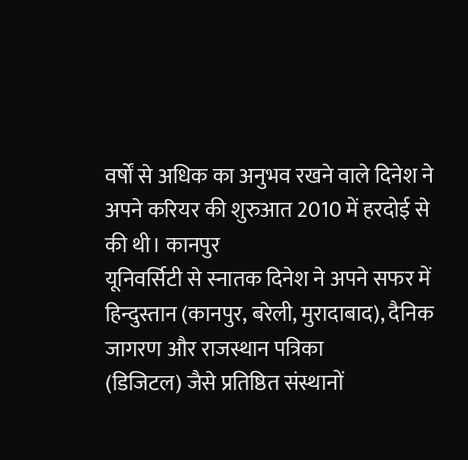वर्षों से अधिक का अनुभव रखने वाले दिनेश ने अपने करियर की शुरुआत 2010 में हरदोई से की थी। कानपुर
यूनिवर्सिटी से स्नातक दिनेश ने अपने सफर में हिन्दुस्तान (कानपुर, बरेली, मुरादाबाद), दैनिक जागरण और राजस्थान पत्रिका
(डिजिटल) जैसे प्रतिष्ठित संस्थानों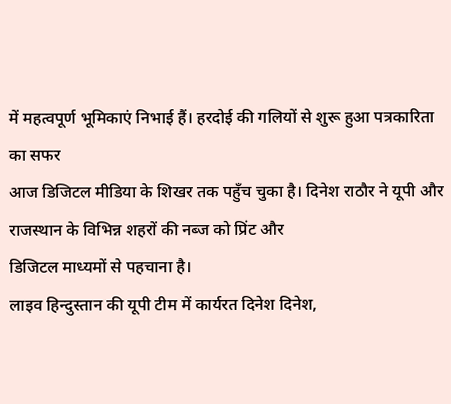में महत्वपूर्ण भूमिकाएं निभाई हैं। हरदोई की गलियों से शुरू हुआ पत्रकारिता का सफर
आज डिजिटल मीडिया के शिखर तक पहुँच चुका है। दिनेश राठौर ने यूपी और राजस्थान के विभिन्न शहरों की नब्ज को प्रिंट और
डिजिटल माध्यमों से पहचाना है।
लाइव हिन्दुस्तान की यूपी टीम में कार्यरत दिनेश दिनेश,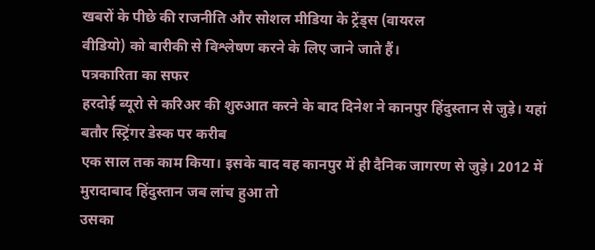खबरों के पीछे की राजनीति और सोशल मीडिया के ट्रेंड्स (वायरल
वीडियो) को बारीकी से विश्लेषण करने के लिए जाने जाते हैं।
पत्रकारिता का सफर
हरदोई ब्यूरो से करिअर की शुरुआत करने के बाद दिनेश ने कानपुर हिंदुस्तान से जुड़े। यहां बतौर स्ट्रिंगर डेस्क पर करीब
एक साल तक काम किया। इसके बाद वह कानपुर में ही दैनिक जागरण से जुड़े। 2012 में मुरादाबाद हिंदुस्तान जब लांच हुआ तो
उसका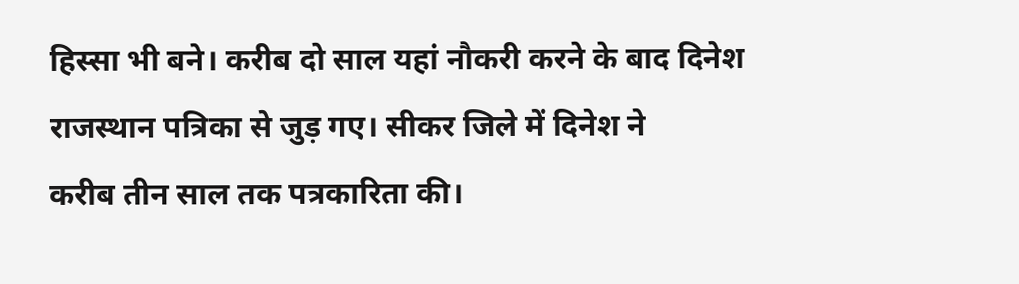हिस्सा भी बने। करीब दो साल यहां नौकरी करने के बाद दिनेश राजस्थान पत्रिका से जुड़ गए। सीकर जिले में दिनेश ने
करीब तीन साल तक पत्रकारिता की।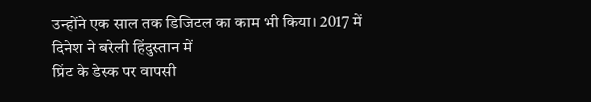उन्होंने एक साल तक डिजिटल का काम भी किया। 2017 में दिनेश ने बरेली हिंदुस्तान में
प्रिंट के डेस्क पर वापसी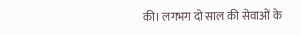की। लगभग दो साल की सेवाओं के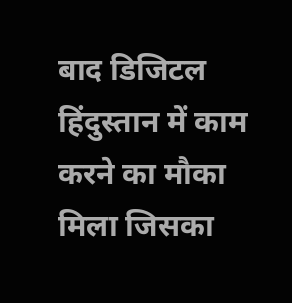बाद डिजिटल हिंदुस्तान में काम करने का मौका मिला जिसका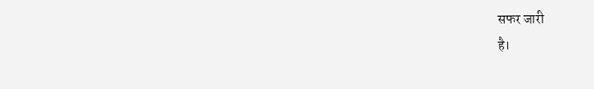सफर जारी
है।